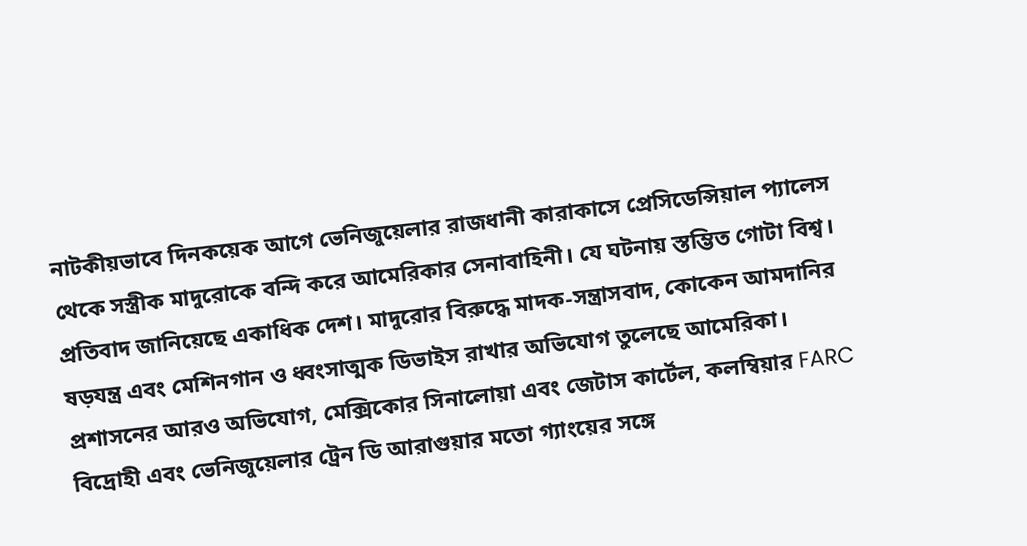নাটকীয়ভাবে দিনকয়েক আগে ভেনিজুয়েলার রাজধানী কারাকাসে প্রেসিডেন্সিয়াল প্যালেস থেকে সস্ত্রীক মাদুরোকে বন্দি করে আমেরিকার সেনাবাহিনী। যে ঘটনায় স্তম্ভিত গোটা বিশ্ব। প্রতিবাদ জানিয়েছে একাধিক দেশ। মাদুরোর বিরুদ্ধে মাদক-সন্ত্রাসবাদ, কোকেন আমদানির ষড়যন্ত্র এবং মেশিনগান ও ধ্বংসাত্মক ডিভাইস রাখার অভিযোগ তুলেছে আমেরিকা। প্রশাসনের আরও অভিযোগ, মেক্সিকোর সিনালোয়া এবং জেটাস কার্টেল, কলম্বিয়ার FARC বিদ্রোহী এবং ভেনিজুয়েলার ট্রেন ডি আরাগুয়ার মতো গ্যাংয়ের সঙ্গে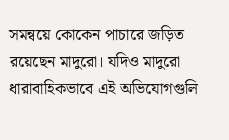সমন্বয়ে কোকেন পাচারে জড়িত রয়েছেন মাদুরো। যদিও মাদুরো ধারাবাহিকভাবে এই অভিযোগগুলি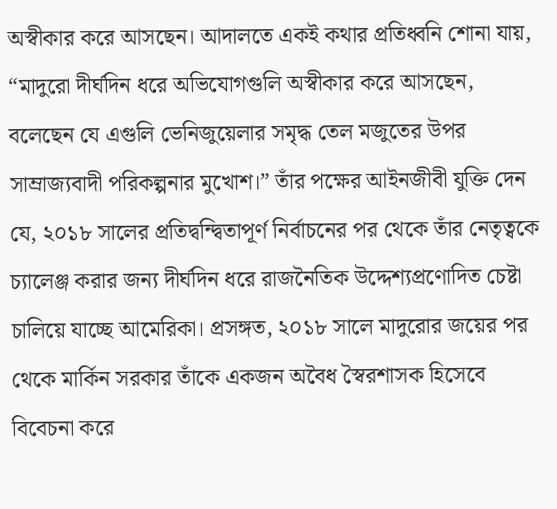অস্বীকার করে আসছেন। আদালতে একই কথার প্রতিধ্বনি শোনা যায়, “মাদুরো দীর্ঘদিন ধরে অভিযোগগুলি অস্বীকার করে আসছেন, বলেছেন যে এগুলি ভেনিজুয়েলার সমৃদ্ধ তেল মজুতের উপর সাম্রাজ্যবাদী পরিকল্পনার মুখোশ।” তাঁর পক্ষের আইনজীবী যুক্তি দেন যে, ২০১৮ সালের প্রতিদ্বন্দ্বিতাপূর্ণ নির্বাচনের পর থেকে তাঁর নেতৃত্বকে চ্যালেঞ্জ করার জন্য দীর্ঘদিন ধরে রাজনৈতিক উদ্দেশ্যপ্রণোদিত চেষ্টা চালিয়ে যাচ্ছে আমেরিকা। প্রসঙ্গত, ২০১৮ সালে মাদুরোর জয়ের পর থেকে মার্কিন সরকার তাঁকে একজন অবৈধ স্বৈরশাসক হিসেবে বিবেচনা করে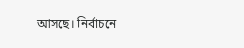আসছে। নির্বাচনে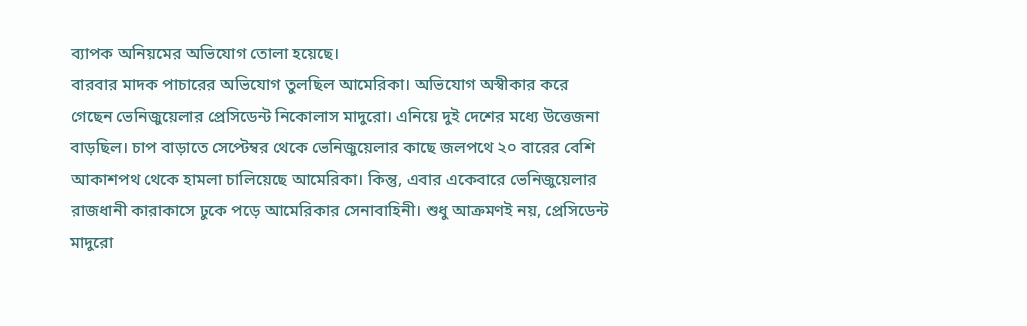ব্যাপক অনিয়মের অভিযোগ তোলা হয়েছে।
বারবার মাদক পাচারের অভিযোগ তুলছিল আমেরিকা। অভিযোগ অস্বীকার করে গেছেন ভেনিজুয়েলার প্রেসিডেন্ট নিকোলাস মাদুরো। এনিয়ে দুই দেশের মধ্যে উত্তেজনা বাড়ছিল। চাপ বাড়াতে সেপ্টেম্বর থেকে ভেনিজুয়েলার কাছে জলপথে ২০ বারের বেশি আকাশপথ থেকে হামলা চালিয়েছে আমেরিকা। কিন্তু, এবার একেবারে ভেনিজুয়েলার রাজধানী কারাকাসে ঢুকে পড়ে আমেরিকার সেনাবাহিনী। শুধু আক্রমণই নয়, প্রেসিডেন্ট মাদুরো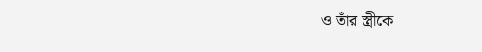ও তাঁর স্ত্রীকে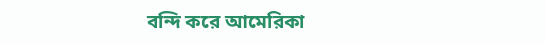বন্দি করে আমেরিকা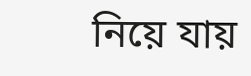নিয়ে যায়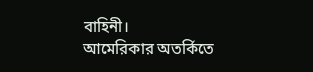বাহিনী।
আমেরিকার অতর্কিতে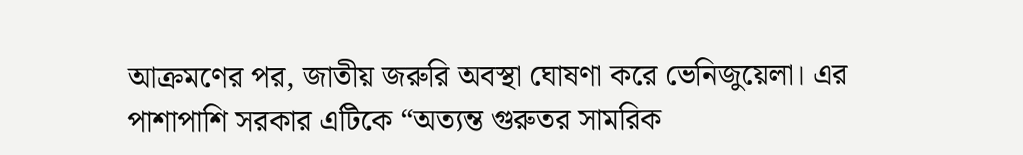আক্রমণের পর, জাতীয় জরুরি অবস্থা ঘোষণা করে ভেনিজুয়েলা। এর পাশাপাশি সরকার এটিকে “অত্যন্ত গুরুতর সামরিক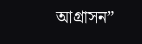আগ্রাসন”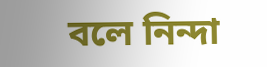বলে নিন্দা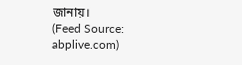জানায়।
(Feed Source: abplive.com)